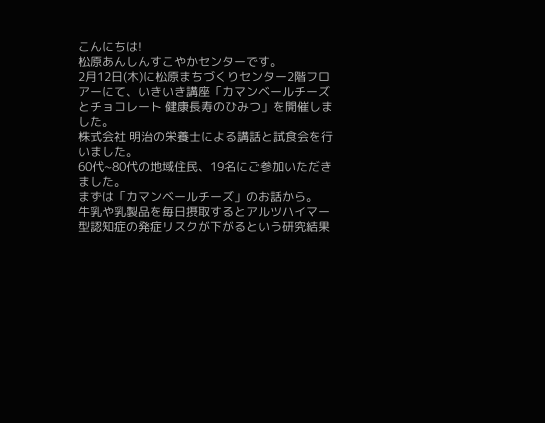こんにちは!
松原あんしんすこやかセンターです。
2月12日(木)に松原まちづくりセンター2階フロアーにて、いきいき講座「カマンベールチーズとチョコレート 健康長寿のひみつ」を開催しました。
株式会社 明治の栄養士による講話と試食会を行いました。
60代~80代の地域住民、19名にご参加いただきました。
まずは「カマンベールチーズ」のお話から。
牛乳や乳製品を毎日摂取するとアルツハイマー型認知症の発症リスクが下がるという研究結果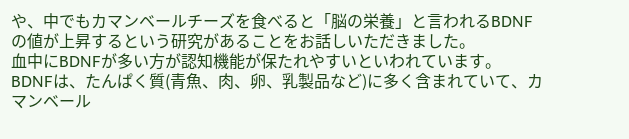や、中でもカマンベールチーズを食べると「脳の栄養」と言われるBDNFの値が上昇するという研究があることをお話しいただきました。
血中にBDNFが多い方が認知機能が保たれやすいといわれています。
BDNFは、たんぱく質(青魚、肉、卵、乳製品など)に多く含まれていて、カマンベール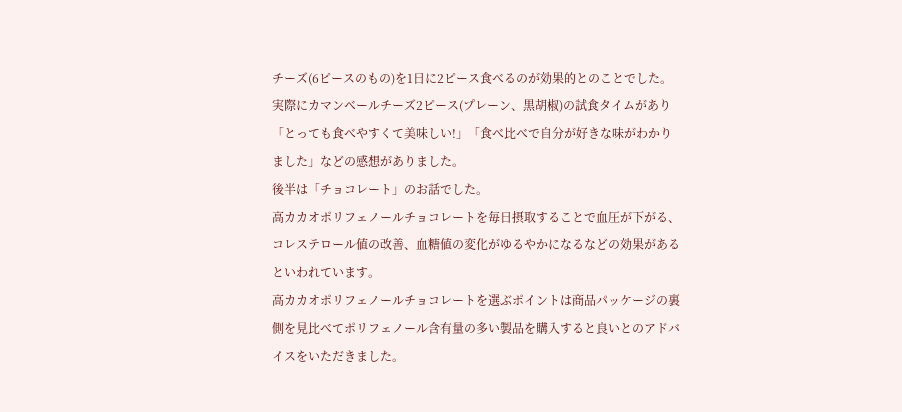チーズ(6ピースのもの)を1日に2ピース食べるのが効果的とのことでした。
実際にカマンベールチーズ2ピース(プレーン、黒胡椒)の試食タイムがあり「とっても食べやすくて美味しい!」「食べ比べで自分が好きな味がわかりました」などの感想がありました。
後半は「チョコレート」のお話でした。
高カカオポリフェノールチョコレートを毎日摂取することで血圧が下がる、コレステロール値の改善、血糖値の変化がゆるやかになるなどの効果があるといわれています。
高カカオポリフェノールチョコレートを選ぶポイントは商品パッケージの裏側を見比べてポリフェノール含有量の多い製品を購入すると良いとのアドバイスをいただきました。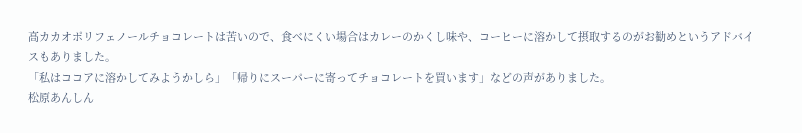高カカオポリフェノールチョコレートは苦いので、食べにくい場合はカレーのかくし味や、コーヒーに溶かして摂取するのがお勧めというアドバイスもありました。
「私はココアに溶かしてみようかしら」「帰りにスーパーに寄ってチョコレートを買います」などの声がありました。
松原あんしん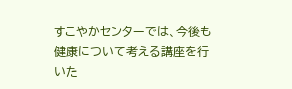すこやかセンターでは、今後も健康について考える講座を行いた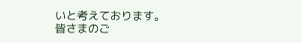いと考えております。
皆さまのご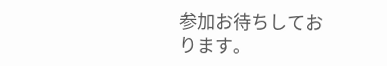参加お待ちしております。